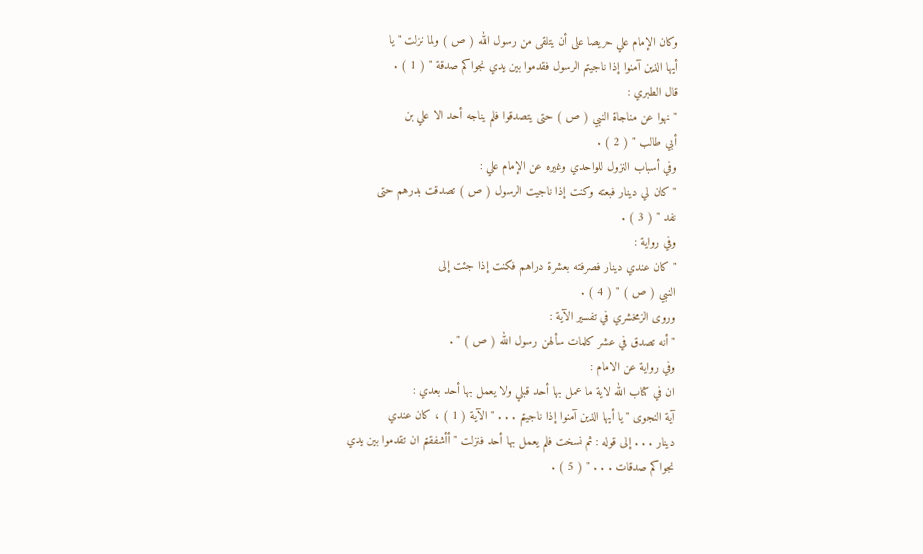وكان الإمام علي حريصا على أن يتلقى من رسول الله ( ص ) ولما نزلت " يا
أيها الذين آمنوا إذا ناجيتم الرسول فقدموا بين يدي نجواكم صدقة " ( 1 ) .
قال الطبري :
" نهوا عن مناجاة النبي ( ص ) حتى يتصدقوا فلم يناجه أحد الا علي بن
أبي طالب " ( 2 ) .
وفي أسباب النزول للواحدي وغيره عن الإمام علي :
" كان لي دينار فبعته وكنت إذا ناجيت الرسول ( ص ) تصدقت بدرهم حتى
نفد " ( 3 ) .
وفي رواية :
" كان عندي دينار فصرفته بعشرة دراهم فكنت إذا جئت إلى
النبي ( ص ) " ( 4 ) .
وروى الزمخشري في تفسير الآية :
" أنه تصدق في عشر كلمات سألهن رسول الله ( ص ) " .
وفي رواية عن الامام :
ان في كتاب الله لاية ما عمل بها أحد قبلي ولا يعمل بها أحد بعدي :
آية النجوى " يا أيها الذين آمنوا إذا ناجيتم . . . " الآية ( 1 ) ، كان عندي
دينار . . . إلى قوله : ثم نسخت فلم يعمل بها أحد فنزلت " أأشفقتم ان تقدموا بين يدي
نجواكم صدقات . . . " ( 5 ) .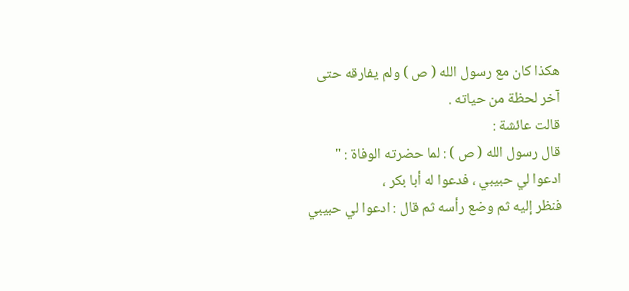هكذا كان مع رسول الله ( ص ) ولم يفارقه حتى آخر لحظة من حياته .
قالت عائشة :
قال رسول الله ( ص ) : لما حضرته الوفاة : " ادعوا لي حبيبي ، فدعوا له أبا بكر ،
فنظر إليه ثم وضع رأسه ثم قال : ادعوا لي حبيبي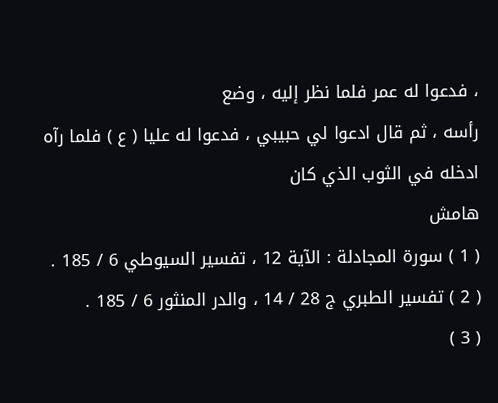، فدعوا له عمر فلما نظر إليه ، وضع
رأسه ، ثم قال ادعوا لي حبيبي ، فدعوا له عليا ( ع ) فلما رآه ادخله في الثوب الذي كان
هامش
( 1 ) سورة المجادلة : الآية 12 ، تفسير السيوطي 6 / 185 .
( 2 ) تفسير الطبري ج 28 / 14 ، والدر المنثور 6 / 185 .
( 3 )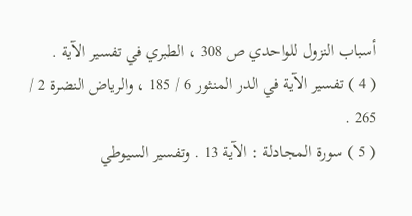أسباب النزول للواحدي ص 308 ، الطبري في تفسير الآية .
( 4 ) تفسير الآية في الدر المنثور 6 / 185 ، والرياض النضرة 2 / 265 .
( 5 ) سورة المجادلة : الآية 13 . وتفسير السيوطي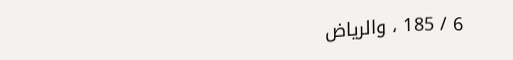6 / 185 ، والرياض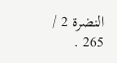النضرة 2 / 265 .